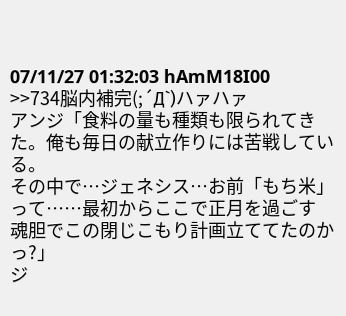07/11/27 01:32:03 hAmM18I00
>>734脳内補完(;´Д`)ハァハァ
アンジ「食料の量も種類も限られてきた。俺も毎日の献立作りには苦戦している。
その中で…ジェネシス…お前「もち米」って……最初からここで正月を過ごす
魂胆でこの閉じこもり計画立ててたのかっ?」
ジ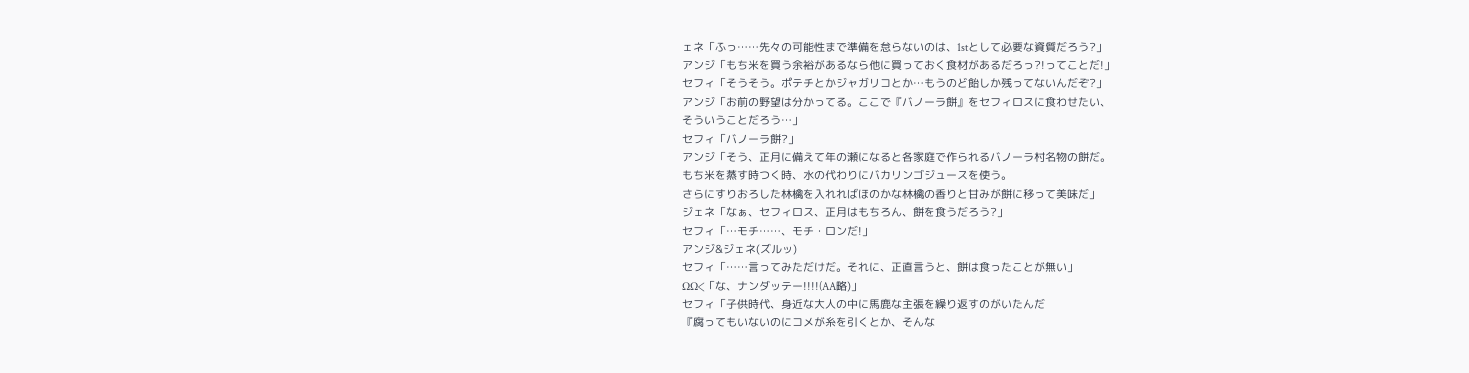ェネ「ふっ……先々の可能性まで準備を怠らないのは、1stとして必要な資質だろう?」
アンジ「もち米を買う余裕があるなら他に買っておく食材があるだろっ?!ってことだ!」
セフィ「そうそう。ポテチとかジャガリコとか…もうのど飴しか残ってないんだぞ?」
アンジ「お前の野望は分かってる。ここで『バノーラ餅』をセフィロスに食わせたい、
そういうことだろう…」
セフィ「バノーラ餅?」
アンジ「そう、正月に備えて年の瀬になると各家庭で作られるバノーラ村名物の餅だ。
もち米を蒸す時つく時、水の代わりにバカリンゴジュースを使う。
さらにすりおろした林檎を入れればほのかな林檎の香りと甘みが餅に移って美味だ」
ジェネ「なぁ、セフィロス、正月はもちろん、餅を食うだろう?」
セフィ「…モチ……、モチ・ロンだ!」
アンジ&ジェネ(ズルッ)
セフィ「……言ってみただけだ。それに、正直言うと、餅は食ったことが無い」
ΩΩ<「な、ナンダッテー!!!!(AA略)」
セフィ「子供時代、身近な大人の中に馬鹿な主張を繰り返すのがいたんだ
『腐ってもいないのにコメが糸を引くとか、そんな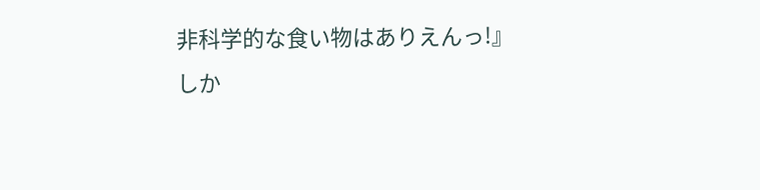非科学的な食い物はありえんっ!』
しか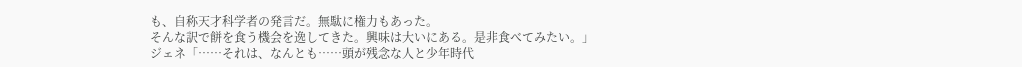も、自称天才科学者の発言だ。無駄に権力もあった。
そんな訳で餅を食う機会を逸してきた。興味は大いにある。是非食べてみたい。」
ジェネ「……それは、なんとも……頭が残念な人と少年時代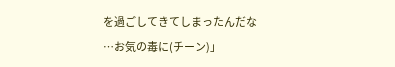を過ごしてきてしまったんだな
…お気の毒に(チーン)」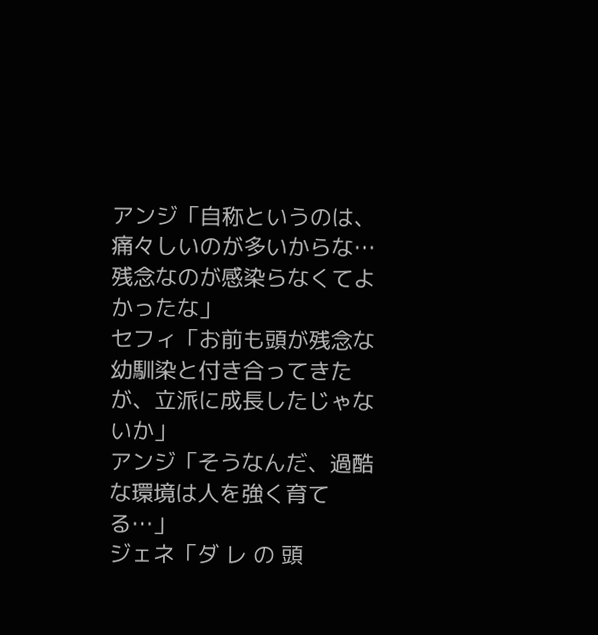アンジ「自称というのは、痛々しいのが多いからな…残念なのが感染らなくてよかったな」
セフィ「お前も頭が残念な幼馴染と付き合ってきたが、立派に成長したじゃないか」
アンジ「そうなんだ、過酷な環境は人を強く育てる…」
ジェネ「ダ レ の 頭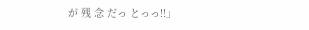が 残 念 だっ とっっ!!」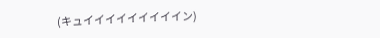(キュイイイイイイイイイン)